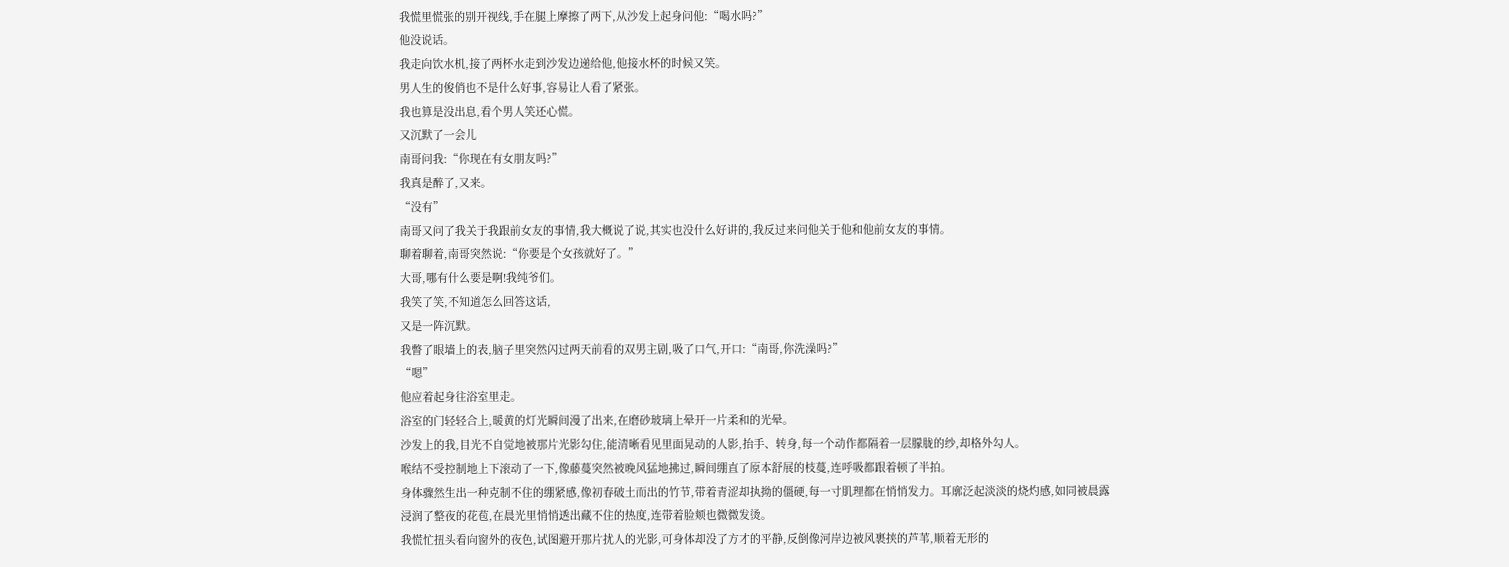我慌里慌张的别开视线,手在腿上摩擦了两下,从沙发上起身问他:“喝水吗?”
他没说话。
我走向饮水机,接了两杯水走到沙发边递给他,他接水杯的时候又笑。
男人生的俊俏也不是什么好事,容易让人看了紧张。
我也算是没出息,看个男人笑还心慌。
又沉默了一会儿
南哥问我:“你现在有女朋友吗?”
我真是醉了,又来。
“没有”
南哥又问了我关于我跟前女友的事情,我大概说了说,其实也没什么好讲的,我反过来问他关于他和他前女友的事情。
聊着聊着,南哥突然说:“你要是个女孩就好了。”
大哥,哪有什么要是啊!我纯爷们。
我笑了笑,不知道怎么回答这话,
又是一阵沉默。
我瞥了眼墙上的表,脑子里突然闪过两天前看的双男主剧,吸了口气,开口:“南哥,你洗澡吗?”
“嗯”
他应着起身往浴室里走。
浴室的门轻轻合上,暖黄的灯光瞬间漫了出来,在磨砂玻璃上晕开一片柔和的光晕。
沙发上的我,目光不自觉地被那片光影勾住,能清晰看见里面晃动的人影,抬手、转身,每一个动作都隔着一层朦胧的纱,却格外勾人。
喉结不受控制地上下滚动了一下,像藤蔓突然被晚风猛地拂过,瞬间绷直了原本舒展的枝蔓,连呼吸都跟着顿了半拍。
身体骤然生出一种克制不住的绷紧感,像初春破土而出的竹节,带着青涩却执拗的僵硬,每一寸肌理都在悄悄发力。耳廓泛起淡淡的烧灼感,如同被晨露浸润了整夜的花苞,在晨光里悄悄透出藏不住的热度,连带着脸颊也微微发烫。
我慌忙扭头看向窗外的夜色,试图避开那片扰人的光影,可身体却没了方才的平静,反倒像河岸边被风裹挟的芦苇,顺着无形的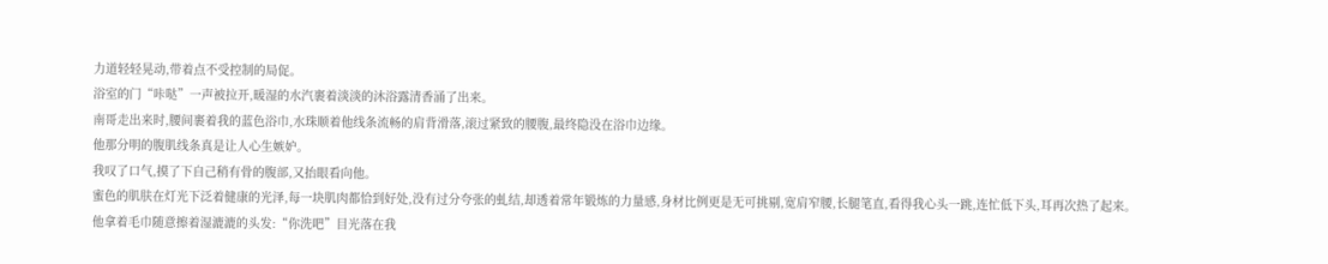力道轻轻晃动,带着点不受控制的局促。
浴室的门“咔哒”一声被拉开,暖湿的水汽裹着淡淡的沐浴露清香涌了出来。
南哥走出来时,腰间裹着我的蓝色浴巾,水珠顺着他线条流畅的肩背滑落,滚过紧致的腰腹,最终隐没在浴巾边缘。
他那分明的腹肌线条真是让人心生嫉妒。
我叹了口气,摸了下自己稍有骨的腹部,又抬眼看向他。
蜜色的肌肤在灯光下泛着健康的光泽,每一块肌肉都恰到好处,没有过分夸张的虬结,却透着常年锻炼的力量感,身材比例更是无可挑剔,宽肩窄腰,长腿笔直,看得我心头一跳,连忙低下头,耳再次热了起来。
他拿着毛巾随意擦着湿漉漉的头发:“你洗吧”目光落在我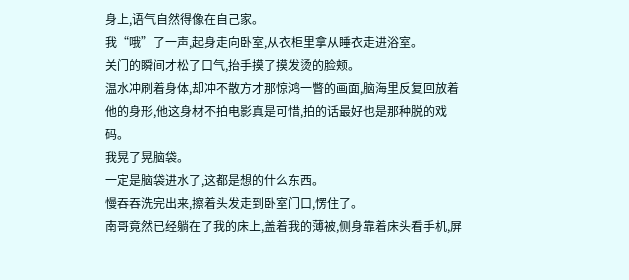身上,语气自然得像在自己家。
我“哦”了一声,起身走向卧室,从衣柜里拿从睡衣走进浴室。
关门的瞬间才松了口气,抬手摸了摸发烫的脸颊。
温水冲刷着身体,却冲不散方才那惊鸿一瞥的画面,脑海里反复回放着他的身形,他这身材不拍电影真是可惜,拍的话最好也是那种脱的戏码。
我晃了晃脑袋。
一定是脑袋进水了,这都是想的什么东西。
慢吞吞洗完出来,擦着头发走到卧室门口,愣住了。
南哥竟然已经躺在了我的床上,盖着我的薄被,侧身靠着床头看手机,屏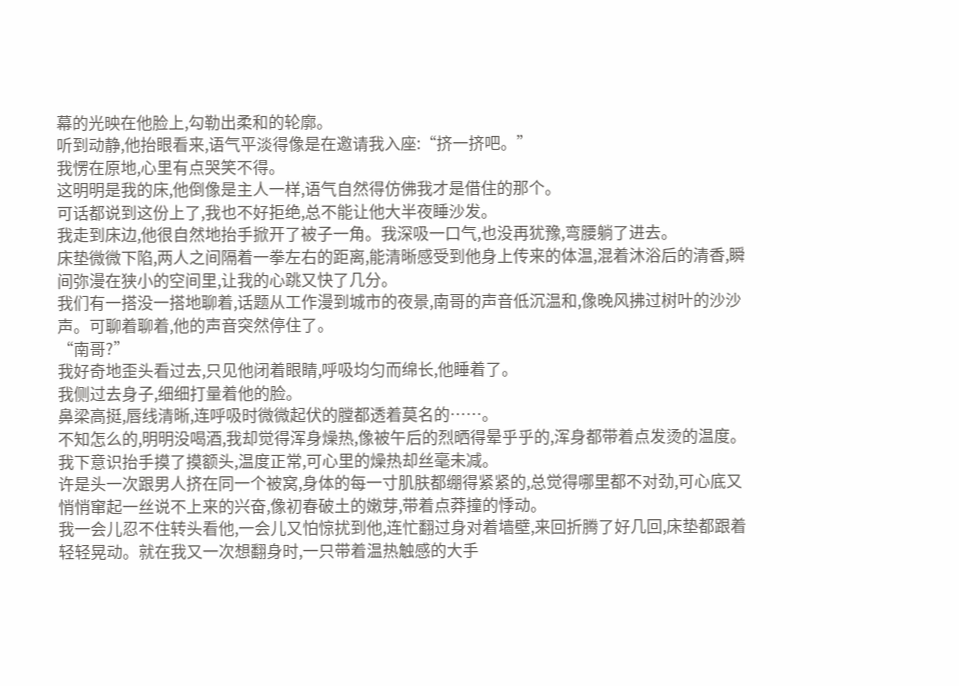幕的光映在他脸上,勾勒出柔和的轮廓。
听到动静,他抬眼看来,语气平淡得像是在邀请我入座:“挤一挤吧。”
我愣在原地,心里有点哭笑不得。
这明明是我的床,他倒像是主人一样,语气自然得仿佛我才是借住的那个。
可话都说到这份上了,我也不好拒绝,总不能让他大半夜睡沙发。
我走到床边,他很自然地抬手掀开了被子一角。我深吸一口气,也没再犹豫,弯腰躺了进去。
床垫微微下陷,两人之间隔着一拳左右的距离,能清晰感受到他身上传来的体温,混着沐浴后的清香,瞬间弥漫在狭小的空间里,让我的心跳又快了几分。
我们有一搭没一搭地聊着,话题从工作漫到城市的夜景,南哥的声音低沉温和,像晚风拂过树叶的沙沙声。可聊着聊着,他的声音突然停住了。
“南哥?”
我好奇地歪头看过去,只见他闭着眼睛,呼吸均匀而绵长,他睡着了。
我侧过去身子,细细打量着他的脸。
鼻梁高挺,唇线清晰,连呼吸时微微起伏的膛都透着莫名的……。
不知怎么的,明明没喝酒,我却觉得浑身燥热,像被午后的烈晒得晕乎乎的,浑身都带着点发烫的温度。
我下意识抬手摸了摸额头,温度正常,可心里的燥热却丝毫未减。
许是头一次跟男人挤在同一个被窝,身体的每一寸肌肤都绷得紧紧的,总觉得哪里都不对劲,可心底又悄悄窜起一丝说不上来的兴奋,像初春破土的嫩芽,带着点莽撞的悸动。
我一会儿忍不住转头看他,一会儿又怕惊扰到他,连忙翻过身对着墙壁,来回折腾了好几回,床垫都跟着轻轻晃动。就在我又一次想翻身时,一只带着温热触感的大手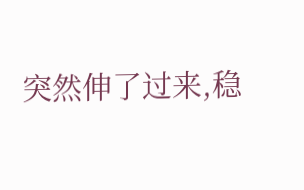突然伸了过来,稳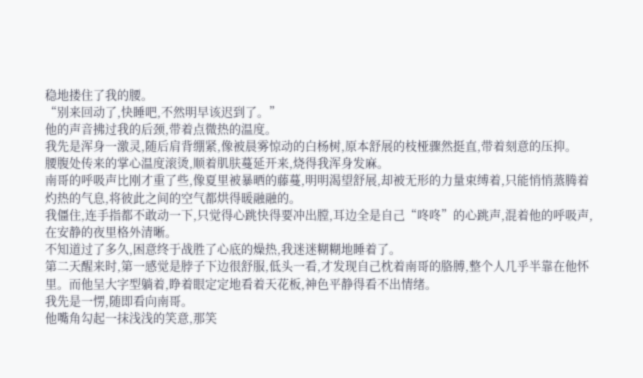稳地搂住了我的腰。
“别来回动了,快睡吧,不然明早该迟到了。”
他的声音拂过我的后颈,带着点微热的温度。
我先是浑身一激灵,随后肩背绷紧,像被晨雾惊动的白杨树,原本舒展的枝桠骤然挺直,带着刻意的压抑。
腰腹处传来的掌心温度滚烫,顺着肌肤蔓延开来,烧得我浑身发麻。
南哥的呼吸声比刚才重了些,像夏里被暴晒的藤蔓,明明渴望舒展,却被无形的力量束缚着,只能悄悄蒸腾着灼热的气息,将彼此之间的空气都烘得暖融融的。
我僵住,连手指都不敢动一下,只觉得心跳快得要冲出膛,耳边全是自己“咚咚”的心跳声,混着他的呼吸声,在安静的夜里格外清晰。
不知道过了多久,困意终于战胜了心底的燥热,我迷迷糊糊地睡着了。
第二天醒来时,第一感觉是脖子下边很舒服,低头一看,才发现自己枕着南哥的胳膊,整个人几乎半靠在他怀里。而他呈大字型躺着,睁着眼定定地看着天花板,神色平静得看不出情绪。
我先是一愣,随即看向南哥。
他嘴角勾起一抹浅浅的笑意,那笑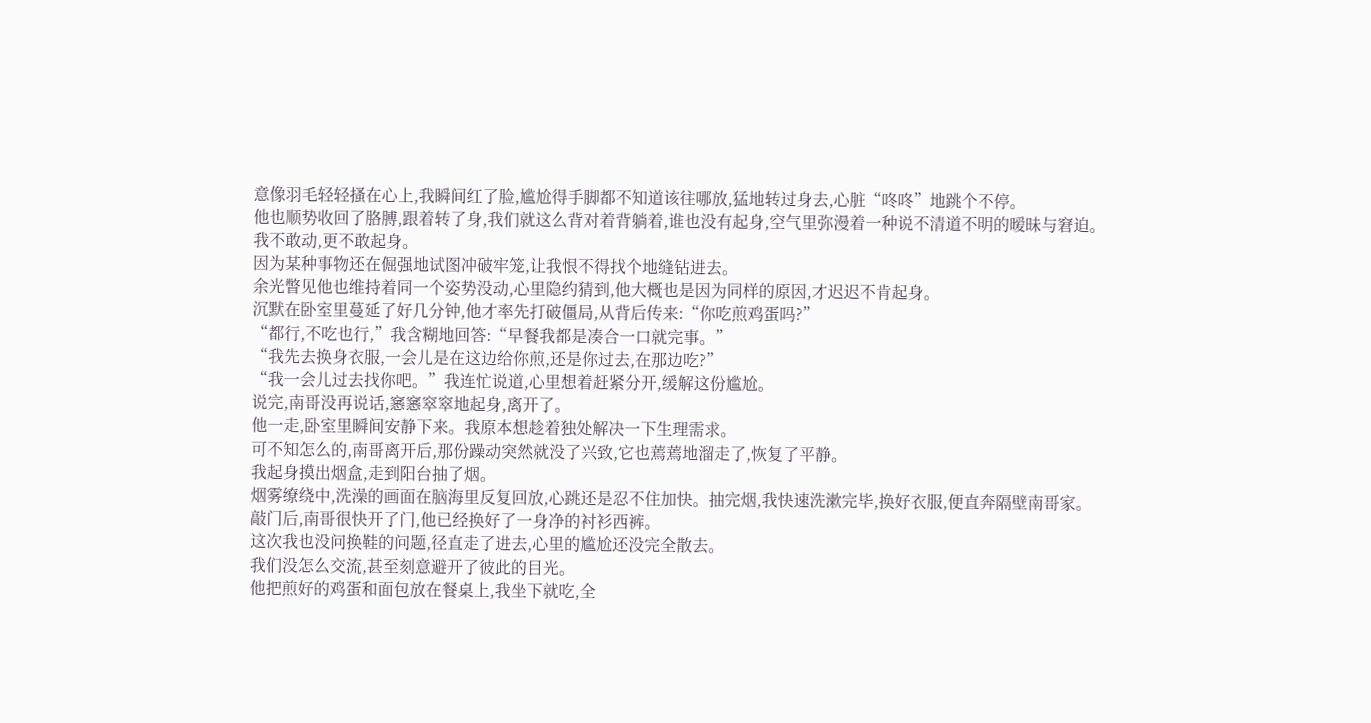意像羽毛轻轻搔在心上,我瞬间红了脸,尴尬得手脚都不知道该往哪放,猛地转过身去,心脏“咚咚”地跳个不停。
他也顺势收回了胳膊,跟着转了身,我们就这么背对着背躺着,谁也没有起身,空气里弥漫着一种说不清道不明的暧昧与窘迫。
我不敢动,更不敢起身。
因为某种事物还在倔强地试图冲破牢笼,让我恨不得找个地缝钻进去。
余光瞥见他也维持着同一个姿势没动,心里隐约猜到,他大概也是因为同样的原因,才迟迟不肯起身。
沉默在卧室里蔓延了好几分钟,他才率先打破僵局,从背后传来:“你吃煎鸡蛋吗?”
“都行,不吃也行,”我含糊地回答:“早餐我都是凑合一口就完事。”
“我先去换身衣服,一会儿是在这边给你煎,还是你过去,在那边吃?”
“我一会儿过去找你吧。”我连忙说道,心里想着赶紧分开,缓解这份尴尬。
说完,南哥没再说话,窸窸窣窣地起身,离开了。
他一走,卧室里瞬间安静下来。我原本想趁着独处解决一下生理需求。
可不知怎么的,南哥离开后,那份躁动突然就没了兴致,它也蔫蔫地溜走了,恢复了平静。
我起身摸出烟盒,走到阳台抽了烟。
烟雾缭绕中,洗澡的画面在脑海里反复回放,心跳还是忍不住加快。抽完烟,我快速洗漱完毕,换好衣服,便直奔隔壁南哥家。
敲门后,南哥很快开了门,他已经换好了一身净的衬衫西裤。
这次我也没问换鞋的问题,径直走了进去,心里的尴尬还没完全散去。
我们没怎么交流,甚至刻意避开了彼此的目光。
他把煎好的鸡蛋和面包放在餐桌上,我坐下就吃,全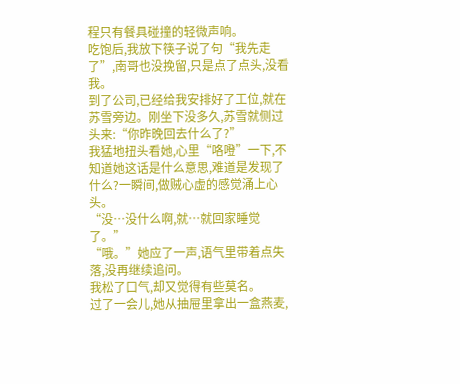程只有餐具碰撞的轻微声响。
吃饱后,我放下筷子说了句“我先走了”,南哥也没挽留,只是点了点头,没看我。
到了公司,已经给我安排好了工位,就在苏雪旁边。刚坐下没多久,苏雪就侧过头来:“你昨晚回去什么了?”
我猛地扭头看她,心里“咯噔”一下,不知道她这话是什么意思,难道是发现了什么?一瞬间,做贼心虚的感觉涌上心头。
“没…没什么啊,就…就回家睡觉了。”
“哦。”她应了一声,语气里带着点失落,没再继续追问。
我松了口气,却又觉得有些莫名。
过了一会儿,她从抽屉里拿出一盒燕麦,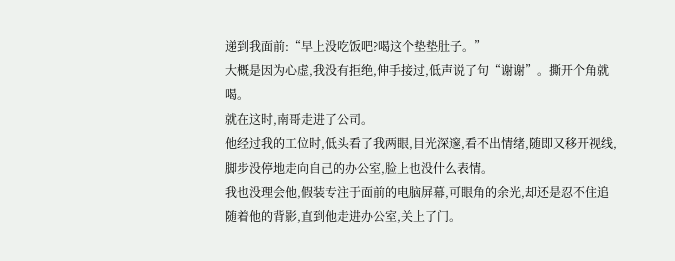递到我面前:“早上没吃饭吧?喝这个垫垫肚子。”
大概是因为心虚,我没有拒绝,伸手接过,低声说了句“谢谢”。撕开个角就喝。
就在这时,南哥走进了公司。
他经过我的工位时,低头看了我两眼,目光深邃,看不出情绪,随即又移开视线,脚步没停地走向自己的办公室,脸上也没什么表情。
我也没理会他,假装专注于面前的电脑屏幕,可眼角的余光,却还是忍不住追随着他的背影,直到他走进办公室,关上了门。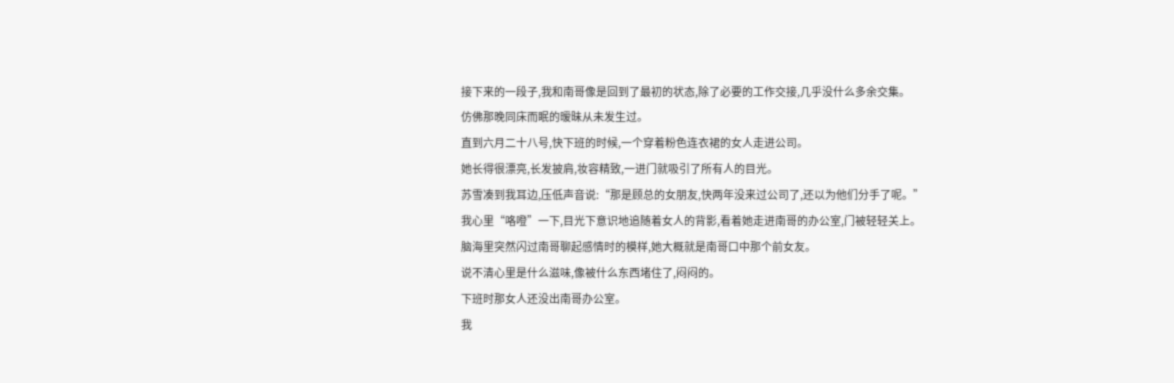接下来的一段子,我和南哥像是回到了最初的状态,除了必要的工作交接,几乎没什么多余交集。
仿佛那晚同床而眠的暧昧从未发生过。
直到六月二十八号,快下班的时候,一个穿着粉色连衣裙的女人走进公司。
她长得很漂亮,长发披肩,妆容精致,一进门就吸引了所有人的目光。
苏雪凑到我耳边,压低声音说:“那是顾总的女朋友,快两年没来过公司了,还以为他们分手了呢。”
我心里“咯噔”一下,目光下意识地追随着女人的背影,看着她走进南哥的办公室,门被轻轻关上。
脑海里突然闪过南哥聊起感情时的模样,她大概就是南哥口中那个前女友。
说不清心里是什么滋味,像被什么东西堵住了,闷闷的。
下班时那女人还没出南哥办公室。
我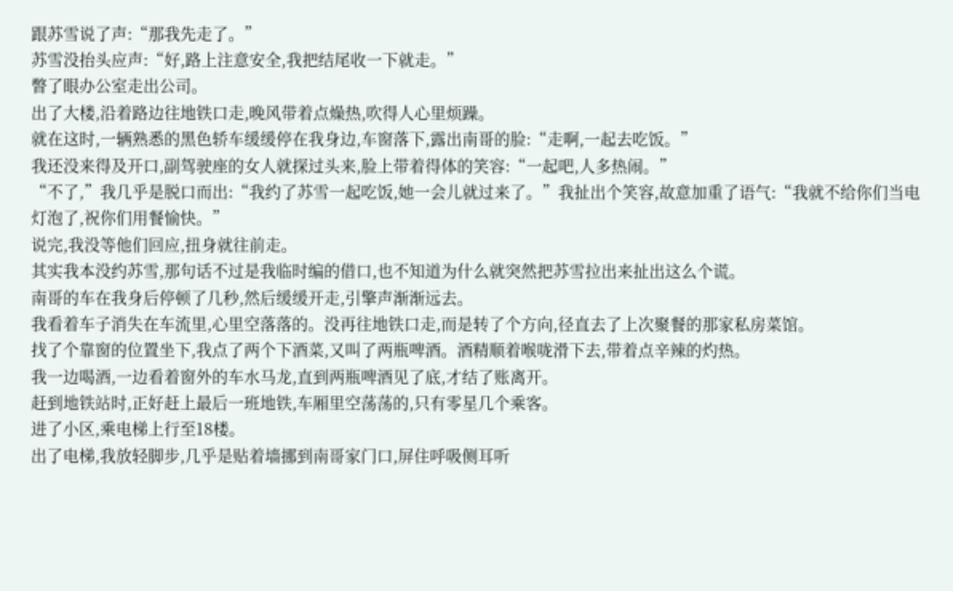跟苏雪说了声:“那我先走了。”
苏雪没抬头应声:“好,路上注意安全,我把结尾收一下就走。”
瞥了眼办公室走出公司。
出了大楼,沿着路边往地铁口走,晚风带着点燥热,吹得人心里烦躁。
就在这时,一辆熟悉的黑色轿车缓缓停在我身边,车窗落下,露出南哥的脸:“走啊,一起去吃饭。”
我还没来得及开口,副驾驶座的女人就探过头来,脸上带着得体的笑容:“一起吧,人多热闹。”
“不了,”我几乎是脱口而出:“我约了苏雪一起吃饭,她一会儿就过来了。”我扯出个笑容,故意加重了语气:“我就不给你们当电灯泡了,祝你们用餐愉快。”
说完,我没等他们回应,扭身就往前走。
其实我本没约苏雪,那句话不过是我临时编的借口,也不知道为什么就突然把苏雪拉出来扯出这么个谎。
南哥的车在我身后停顿了几秒,然后缓缓开走,引擎声渐渐远去。
我看着车子消失在车流里,心里空落落的。没再往地铁口走,而是转了个方向,径直去了上次聚餐的那家私房菜馆。
找了个靠窗的位置坐下,我点了两个下酒菜,又叫了两瓶啤酒。酒精顺着喉咙滑下去,带着点辛辣的灼热。
我一边喝酒,一边看着窗外的车水马龙,直到两瓶啤酒见了底,才结了账离开。
赶到地铁站时,正好赶上最后一班地铁,车厢里空荡荡的,只有零星几个乘客。
进了小区,乘电梯上行至18楼。
出了电梯,我放轻脚步,几乎是贴着墙挪到南哥家门口,屏住呼吸侧耳听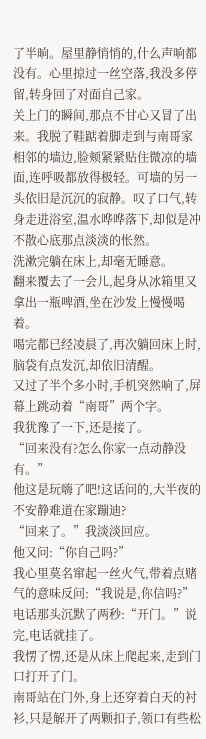了半晌。屋里静悄悄的,什么声响都没有。心里掠过一丝空落,我没多停留,转身回了对面自己家。
关上门的瞬间,那点不甘心又冒了出来。我脱了鞋踮着脚走到与南哥家相邻的墙边,脸颊紧紧贴住微凉的墙面,连呼吸都放得极轻。可墙的另一头依旧是沉沉的寂静。叹了口气,转身走进浴室,温水哗哗落下,却似是冲不散心底那点淡淡的怅然。
洗漱完躺在床上,却毫无睡意。
翻来覆去了一会儿,起身从冰箱里又拿出一瓶啤酒,坐在沙发上慢慢喝着。
喝完都已经凌晨了,再次躺回床上时,脑袋有点发沉,却依旧清醒。
又过了半个多小时,手机突然响了,屏幕上跳动着“南哥”两个字。
我犹豫了一下,还是接了。
“回来没有?怎么你家一点动静没有。”
他这是玩嗨了吧!这话问的,大半夜的不安静难道在家蹦迪?
“回来了。”我淡淡回应。
他又问:“你自己吗?”
我心里莫名窜起一丝火气,带着点赌气的意味反问:“我说是,你信吗?”
电话那头沉默了两秒:“开门。”说完,电话就挂了。
我愣了愣,还是从床上爬起来,走到门口打开了门。
南哥站在门外,身上还穿着白天的衬衫,只是解开了两颗扣子,领口有些松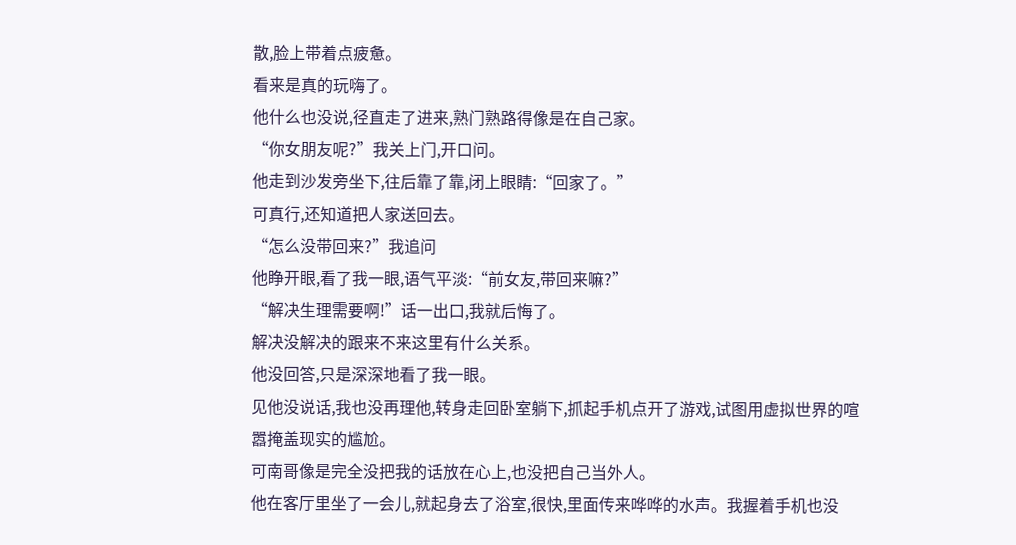散,脸上带着点疲惫。
看来是真的玩嗨了。
他什么也没说,径直走了进来,熟门熟路得像是在自己家。
“你女朋友呢?”我关上门,开口问。
他走到沙发旁坐下,往后靠了靠,闭上眼睛:“回家了。”
可真行,还知道把人家送回去。
“怎么没带回来?”我追问
他睁开眼,看了我一眼,语气平淡:“前女友,带回来嘛?”
“解决生理需要啊!”话一出口,我就后悔了。
解决没解决的跟来不来这里有什么关系。
他没回答,只是深深地看了我一眼。
见他没说话,我也没再理他,转身走回卧室躺下,抓起手机点开了游戏,试图用虚拟世界的喧嚣掩盖现实的尴尬。
可南哥像是完全没把我的话放在心上,也没把自己当外人。
他在客厅里坐了一会儿,就起身去了浴室,很快,里面传来哗哗的水声。我握着手机也没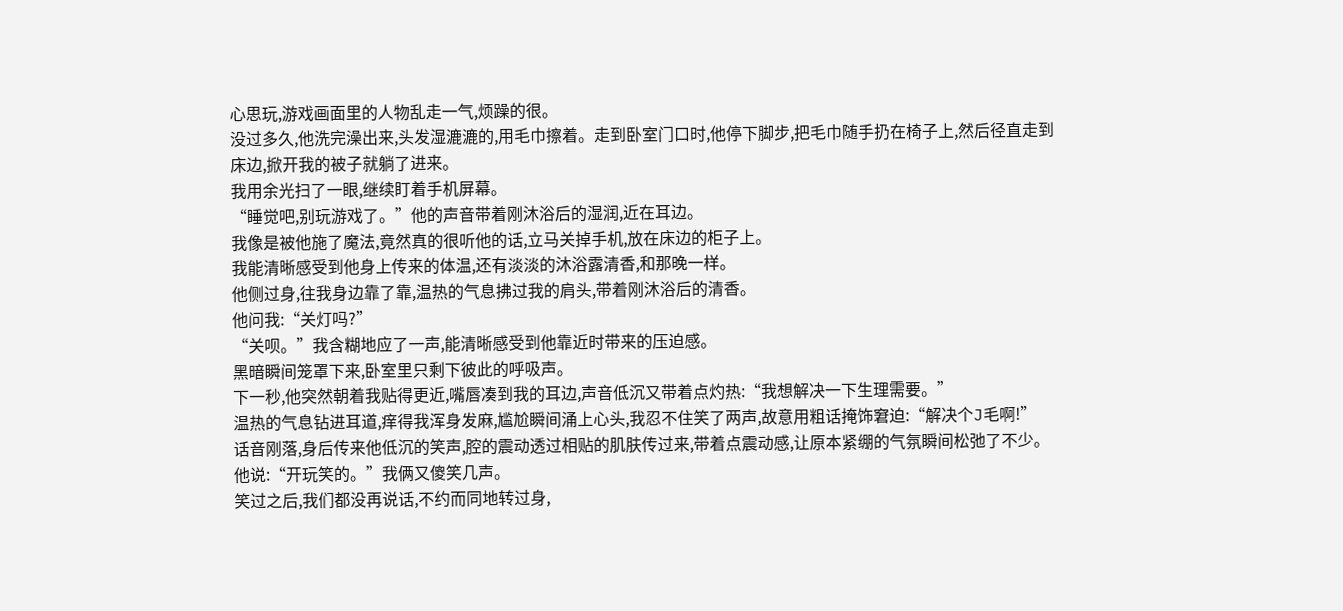心思玩,游戏画面里的人物乱走一气,烦躁的很。
没过多久,他洗完澡出来,头发湿漉漉的,用毛巾擦着。走到卧室门口时,他停下脚步,把毛巾随手扔在椅子上,然后径直走到床边,掀开我的被子就躺了进来。
我用余光扫了一眼,继续盯着手机屏幕。
“睡觉吧,别玩游戏了。”他的声音带着刚沐浴后的湿润,近在耳边。
我像是被他施了魔法,竟然真的很听他的话,立马关掉手机,放在床边的柜子上。
我能清晰感受到他身上传来的体温,还有淡淡的沐浴露清香,和那晚一样。
他侧过身,往我身边靠了靠,温热的气息拂过我的肩头,带着刚沐浴后的清香。
他问我:“关灯吗?”
“关呗。”我含糊地应了一声,能清晰感受到他靠近时带来的压迫感。
黑暗瞬间笼罩下来,卧室里只剩下彼此的呼吸声。
下一秒,他突然朝着我贴得更近,嘴唇凑到我的耳边,声音低沉又带着点灼热:“我想解决一下生理需要。”
温热的气息钻进耳道,痒得我浑身发麻,尴尬瞬间涌上心头,我忍不住笑了两声,故意用粗话掩饰窘迫:“解决个J毛啊!”
话音刚落,身后传来他低沉的笑声,腔的震动透过相贴的肌肤传过来,带着点震动感,让原本紧绷的气氛瞬间松弛了不少。
他说:“开玩笑的。”我俩又傻笑几声。
笑过之后,我们都没再说话,不约而同地转过身,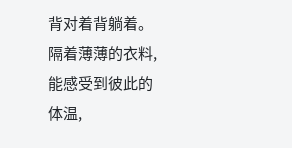背对着背躺着。隔着薄薄的衣料,能感受到彼此的体温,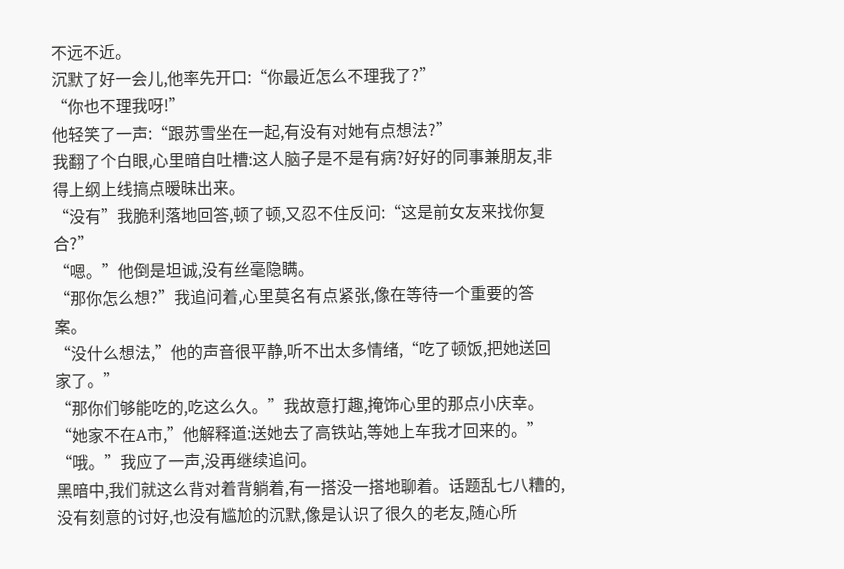不远不近。
沉默了好一会儿,他率先开口:“你最近怎么不理我了?”
“你也不理我呀!”
他轻笑了一声:“跟苏雪坐在一起,有没有对她有点想法?”
我翻了个白眼,心里暗自吐槽:这人脑子是不是有病?好好的同事兼朋友,非得上纲上线搞点暧昧出来。
“没有”我脆利落地回答,顿了顿,又忍不住反问:“这是前女友来找你复合?”
“嗯。”他倒是坦诚,没有丝毫隐瞒。
“那你怎么想?”我追问着,心里莫名有点紧张,像在等待一个重要的答案。
“没什么想法,”他的声音很平静,听不出太多情绪,“吃了顿饭,把她送回家了。”
“那你们够能吃的,吃这么久。”我故意打趣,掩饰心里的那点小庆幸。
“她家不在A市,”他解释道:送她去了高铁站,等她上车我才回来的。”
“哦。”我应了一声,没再继续追问。
黑暗中,我们就这么背对着背躺着,有一搭没一搭地聊着。话题乱七八糟的,没有刻意的讨好,也没有尴尬的沉默,像是认识了很久的老友,随心所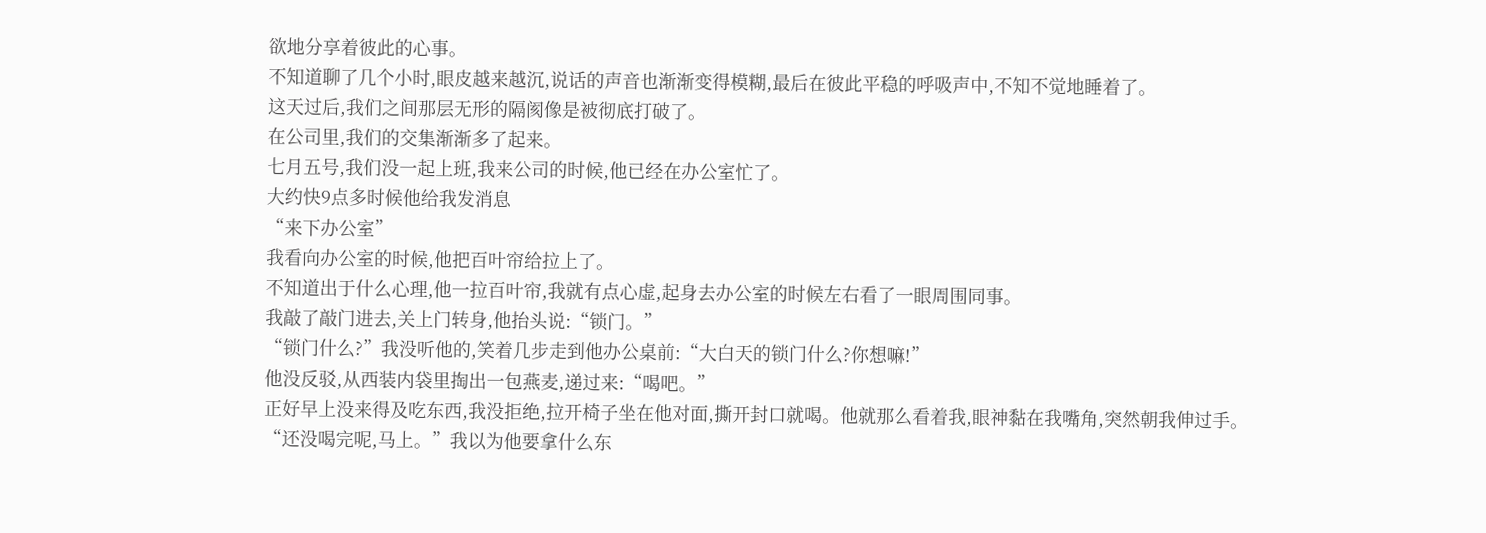欲地分享着彼此的心事。
不知道聊了几个小时,眼皮越来越沉,说话的声音也渐渐变得模糊,最后在彼此平稳的呼吸声中,不知不觉地睡着了。
这天过后,我们之间那层无形的隔阂像是被彻底打破了。
在公司里,我们的交集渐渐多了起来。
七月五号,我们没一起上班,我来公司的时候,他已经在办公室忙了。
大约快9点多时候他给我发消息
“来下办公室”
我看向办公室的时候,他把百叶帘给拉上了。
不知道出于什么心理,他一拉百叶帘,我就有点心虚,起身去办公室的时候左右看了一眼周围同事。
我敲了敲门进去,关上门转身,他抬头说:“锁门。”
“锁门什么?”我没听他的,笑着几步走到他办公桌前:“大白天的锁门什么?你想嘛!”
他没反驳,从西装内袋里掏出一包燕麦,递过来:“喝吧。”
正好早上没来得及吃东西,我没拒绝,拉开椅子坐在他对面,撕开封口就喝。他就那么看着我,眼神黏在我嘴角,突然朝我伸过手。
“还没喝完呢,马上。”我以为他要拿什么东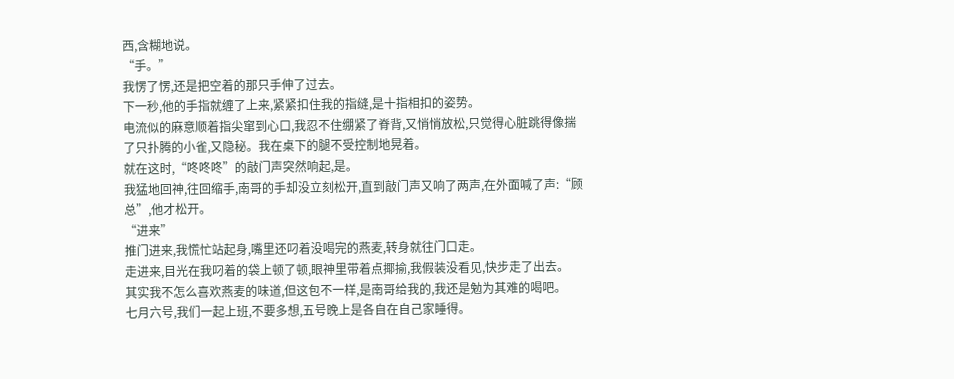西,含糊地说。
“手。”
我愣了愣,还是把空着的那只手伸了过去。
下一秒,他的手指就缠了上来,紧紧扣住我的指缝,是十指相扣的姿势。
电流似的麻意顺着指尖窜到心口,我忍不住绷紧了脊背,又悄悄放松,只觉得心脏跳得像揣了只扑腾的小雀,又隐秘。我在桌下的腿不受控制地晃着。
就在这时,“咚咚咚”的敲门声突然响起,是。
我猛地回神,往回缩手,南哥的手却没立刻松开,直到敲门声又响了两声,在外面喊了声:“顾总”,他才松开。
“进来”
推门进来,我慌忙站起身,嘴里还叼着没喝完的燕麦,转身就往门口走。
走进来,目光在我叼着的袋上顿了顿,眼神里带着点揶揄,我假装没看见,快步走了出去。
其实我不怎么喜欢燕麦的味道,但这包不一样,是南哥给我的,我还是勉为其难的喝吧。
七月六号,我们一起上班,不要多想,五号晚上是各自在自己家睡得。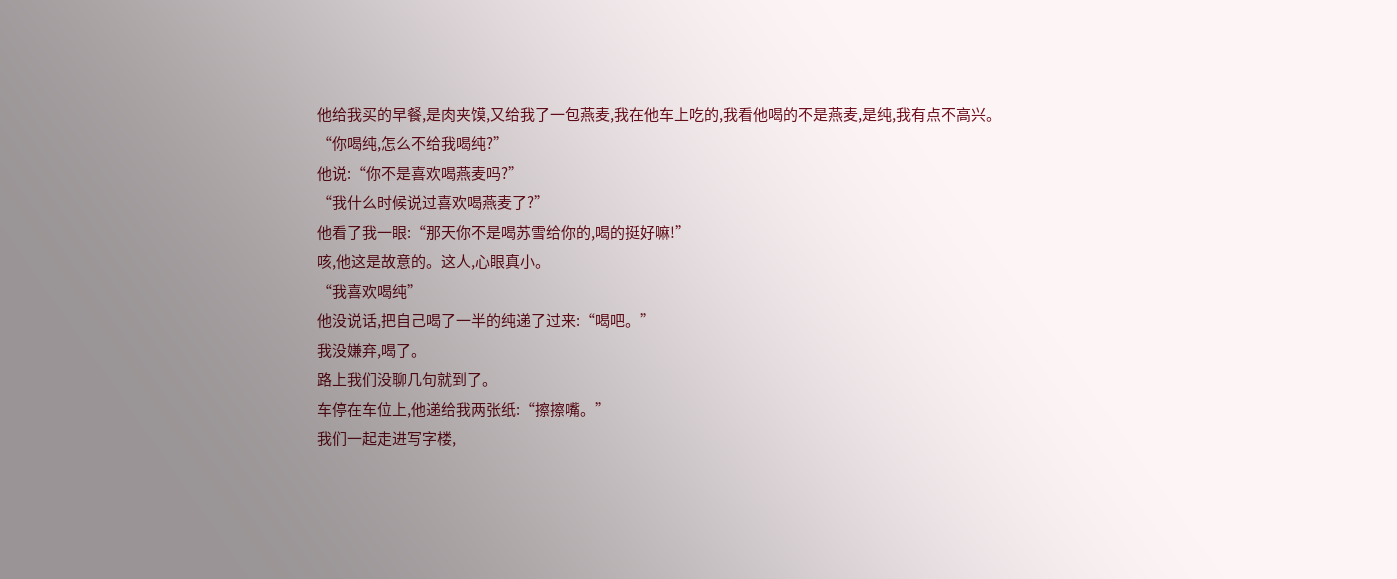他给我买的早餐,是肉夹馍,又给我了一包燕麦,我在他车上吃的,我看他喝的不是燕麦,是纯,我有点不高兴。
“你喝纯,怎么不给我喝纯?”
他说:“你不是喜欢喝燕麦吗?”
“我什么时候说过喜欢喝燕麦了?”
他看了我一眼:“那天你不是喝苏雪给你的,喝的挺好嘛!”
咳,他这是故意的。这人,心眼真小。
“我喜欢喝纯”
他没说话,把自己喝了一半的纯递了过来:“喝吧。”
我没嫌弃,喝了。
路上我们没聊几句就到了。
车停在车位上,他递给我两张纸:“擦擦嘴。”
我们一起走进写字楼,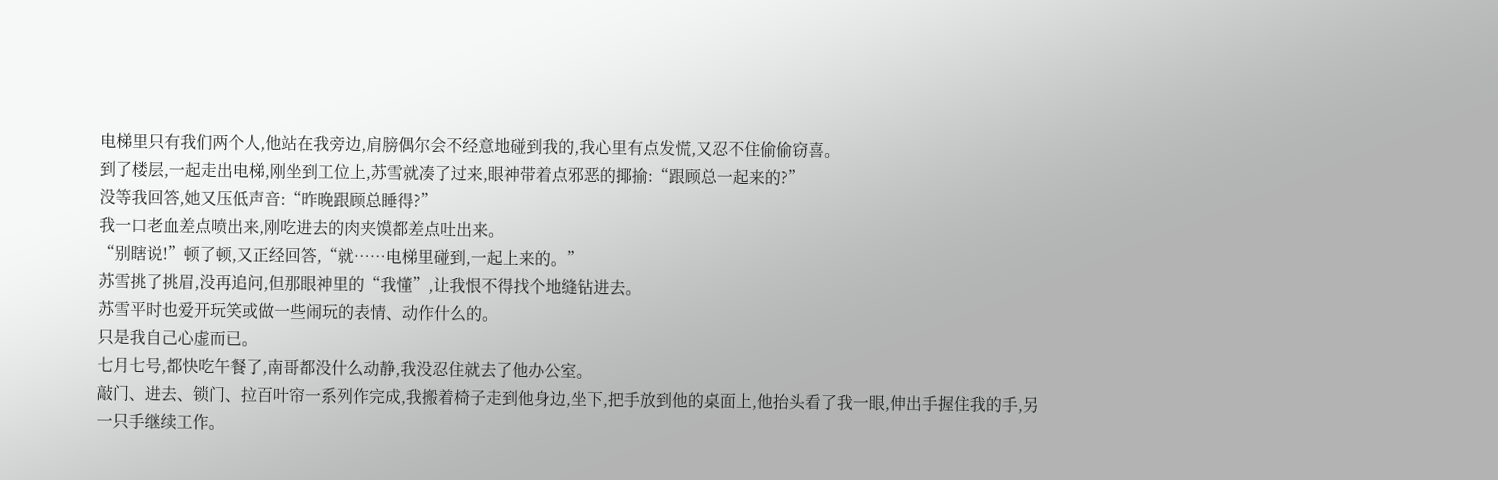电梯里只有我们两个人,他站在我旁边,肩膀偶尔会不经意地碰到我的,我心里有点发慌,又忍不住偷偷窃喜。
到了楼层,一起走出电梯,刚坐到工位上,苏雪就凑了过来,眼神带着点邪恶的揶揄:“跟顾总一起来的?”
没等我回答,她又压低声音:“昨晚跟顾总睡得?”
我一口老血差点喷出来,刚吃进去的肉夹馍都差点吐出来。
“别瞎说!”顿了顿,又正经回答,“就……电梯里碰到,一起上来的。”
苏雪挑了挑眉,没再追问,但那眼神里的“我懂”,让我恨不得找个地缝钻进去。
苏雪平时也爱开玩笑或做一些闹玩的表情、动作什么的。
只是我自己心虚而已。
七月七号,都快吃午餐了,南哥都没什么动静,我没忍住就去了他办公室。
敲门、进去、锁门、拉百叶帘一系列作完成,我搬着椅子走到他身边,坐下,把手放到他的桌面上,他抬头看了我一眼,伸出手握住我的手,另一只手继续工作。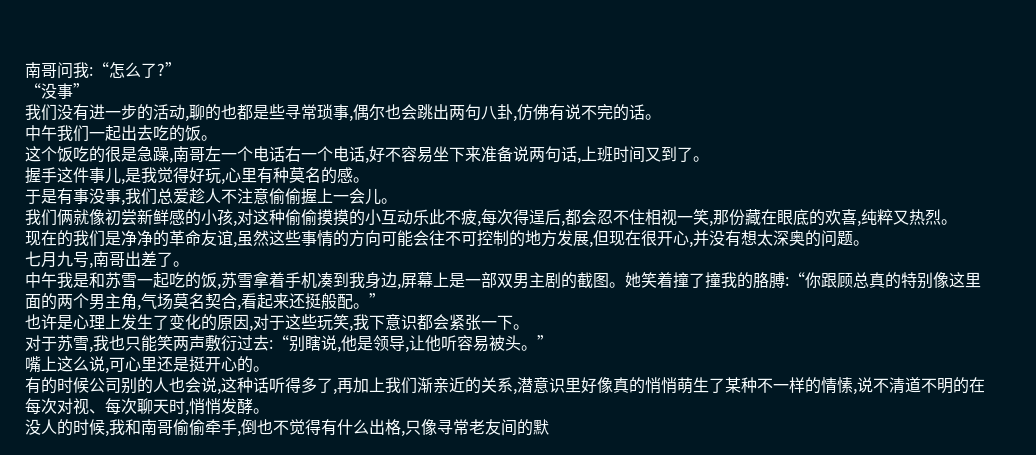南哥问我:“怎么了?”
“没事”
我们没有进一步的活动,聊的也都是些寻常琐事,偶尔也会跳出两句八卦,仿佛有说不完的话。
中午我们一起出去吃的饭。
这个饭吃的很是急躁,南哥左一个电话右一个电话,好不容易坐下来准备说两句话,上班时间又到了。
握手这件事儿,是我觉得好玩,心里有种莫名的感。
于是有事没事,我们总爱趁人不注意偷偷握上一会儿。
我们俩就像初尝新鲜感的小孩,对这种偷偷摸摸的小互动乐此不疲,每次得逞后,都会忍不住相视一笑,那份藏在眼底的欢喜,纯粹又热烈。
现在的我们是净净的革命友谊,虽然这些事情的方向可能会往不可控制的地方发展,但现在很开心,并没有想太深奥的问题。
七月九号,南哥出差了。
中午我是和苏雪一起吃的饭,苏雪拿着手机凑到我身边,屏幕上是一部双男主剧的截图。她笑着撞了撞我的胳膊:“你跟顾总真的特别像这里面的两个男主角,气场莫名契合,看起来还挺般配。”
也许是心理上发生了变化的原因,对于这些玩笑,我下意识都会紧张一下。
对于苏雪,我也只能笑两声敷衍过去:“别瞎说,他是领导,让他听容易被头。”
嘴上这么说,可心里还是挺开心的。
有的时候公司别的人也会说,这种话听得多了,再加上我们渐亲近的关系,潜意识里好像真的悄悄萌生了某种不一样的情愫,说不清道不明的在每次对视、每次聊天时,悄悄发酵。
没人的时候,我和南哥偷偷牵手,倒也不觉得有什么出格,只像寻常老友间的默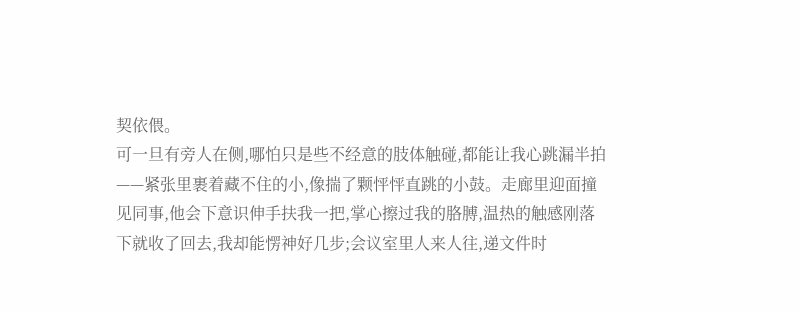契依偎。
可一旦有旁人在侧,哪怕只是些不经意的肢体触碰,都能让我心跳漏半拍——紧张里裹着藏不住的小,像揣了颗怦怦直跳的小鼓。走廊里迎面撞见同事,他会下意识伸手扶我一把,掌心擦过我的胳膊,温热的触感刚落下就收了回去,我却能愣神好几步;会议室里人来人往,递文件时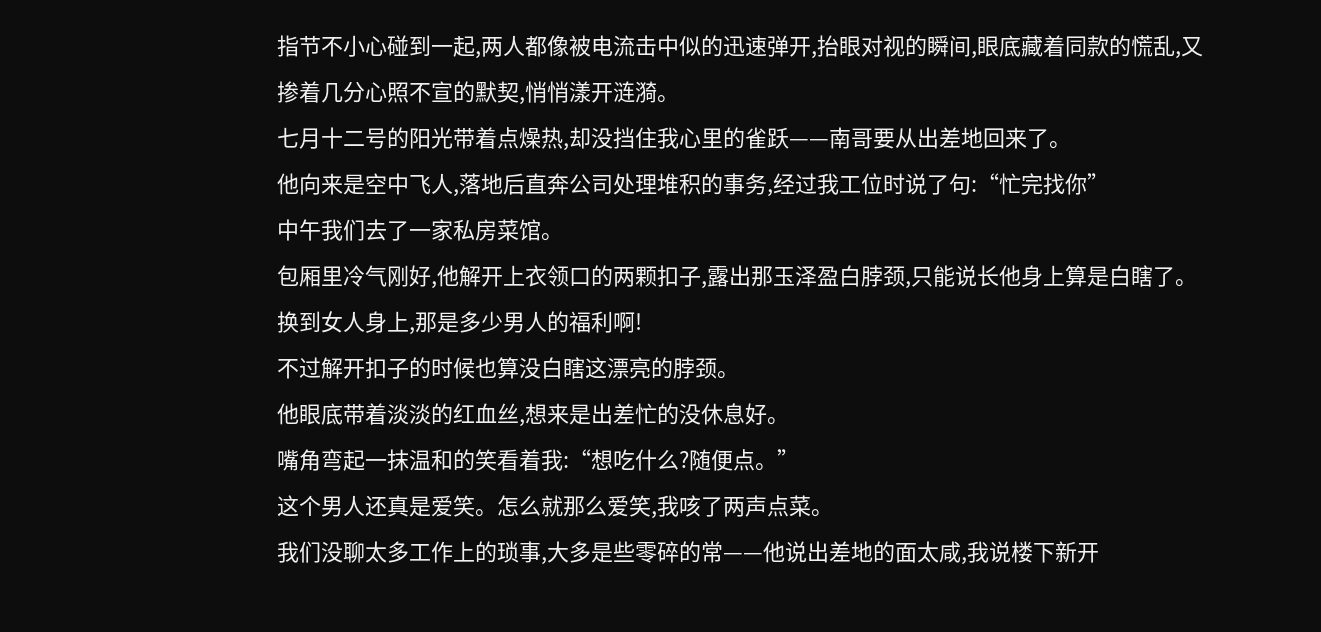指节不小心碰到一起,两人都像被电流击中似的迅速弹开,抬眼对视的瞬间,眼底藏着同款的慌乱,又掺着几分心照不宣的默契,悄悄漾开涟漪。
七月十二号的阳光带着点燥热,却没挡住我心里的雀跃——南哥要从出差地回来了。
他向来是空中飞人,落地后直奔公司处理堆积的事务,经过我工位时说了句:“忙完找你”
中午我们去了一家私房菜馆。
包厢里冷气刚好,他解开上衣领口的两颗扣子,露出那玉泽盈白脖颈,只能说长他身上算是白瞎了。换到女人身上,那是多少男人的福利啊!
不过解开扣子的时候也算没白瞎这漂亮的脖颈。
他眼底带着淡淡的红血丝,想来是出差忙的没休息好。
嘴角弯起一抹温和的笑看着我:“想吃什么?随便点。”
这个男人还真是爱笑。怎么就那么爱笑,我咳了两声点菜。
我们没聊太多工作上的琐事,大多是些零碎的常——他说出差地的面太咸,我说楼下新开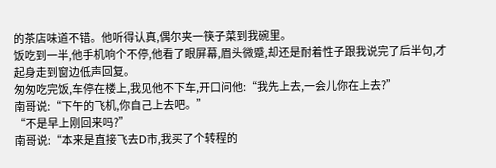的茶店味道不错。他听得认真,偶尔夹一筷子菜到我碗里。
饭吃到一半,他手机响个不停,他看了眼屏幕,眉头微蹙,却还是耐着性子跟我说完了后半句,才起身走到窗边低声回复。
匆匆吃完饭,车停在楼上,我见他不下车,开口问他:“我先上去,一会儿你在上去?”
南哥说:“下午的飞机,你自己上去吧。”
“不是早上刚回来吗?”
南哥说:“本来是直接飞去D市,我买了个转程的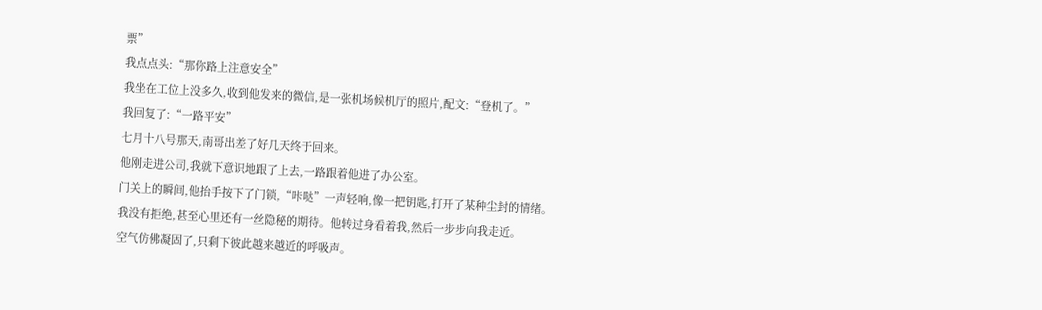票”
我点点头:“那你路上注意安全”
我坐在工位上没多久,收到他发来的微信,是一张机场候机厅的照片,配文:“登机了。”
我回复了:“一路平安”
七月十八号那天,南哥出差了好几天终于回来。
他刚走进公司,我就下意识地跟了上去,一路跟着他进了办公室。
门关上的瞬间,他抬手按下了门锁,“咔哒”一声轻响,像一把钥匙,打开了某种尘封的情绪。
我没有拒绝,甚至心里还有一丝隐秘的期待。他转过身看着我,然后一步步向我走近。
空气仿佛凝固了,只剩下彼此越来越近的呼吸声。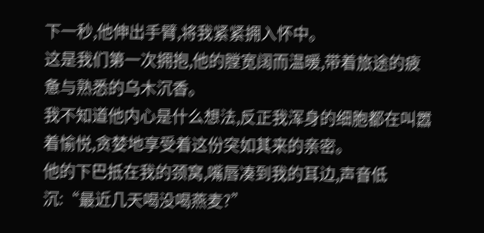下一秒,他伸出手臂,将我紧紧拥入怀中。
这是我们第一次拥抱,他的膛宽阔而温暖,带着旅途的疲惫与熟悉的乌木沉香。
我不知道他内心是什么想法,反正我浑身的细胞都在叫嚣着愉悦,贪婪地享受着这份突如其来的亲密。
他的下巴抵在我的颈窝,嘴唇凑到我的耳边,声音低沉:“最近几天喝没喝燕麦?”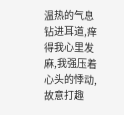温热的气息钻进耳道,痒得我心里发麻,我强压着心头的悸动,故意打趣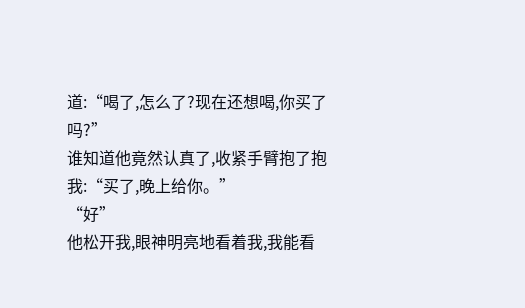道:“喝了,怎么了?现在还想喝,你买了吗?”
谁知道他竟然认真了,收紧手臂抱了抱我:“买了,晚上给你。”
“好”
他松开我,眼神明亮地看着我,我能看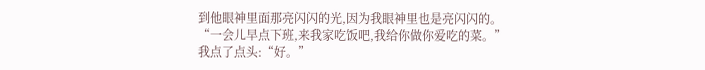到他眼神里面那亮闪闪的光,因为我眼神里也是亮闪闪的。
“一会儿早点下班,来我家吃饭吧,我给你做你爱吃的菜。”
我点了点头:“好。”